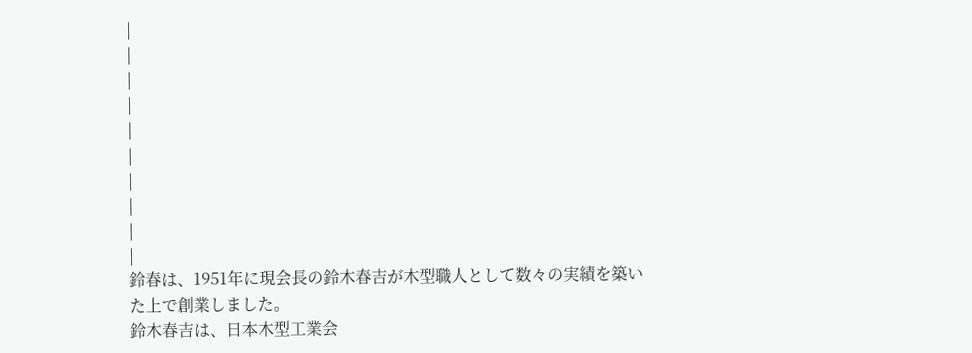|
|
|
|
|
|
|
|
|
|
鈴春は、1951年に現会長の鈴木春吉が木型職人として数々の実績を築いた上で創業しました。
鈴木春吉は、日本木型工業会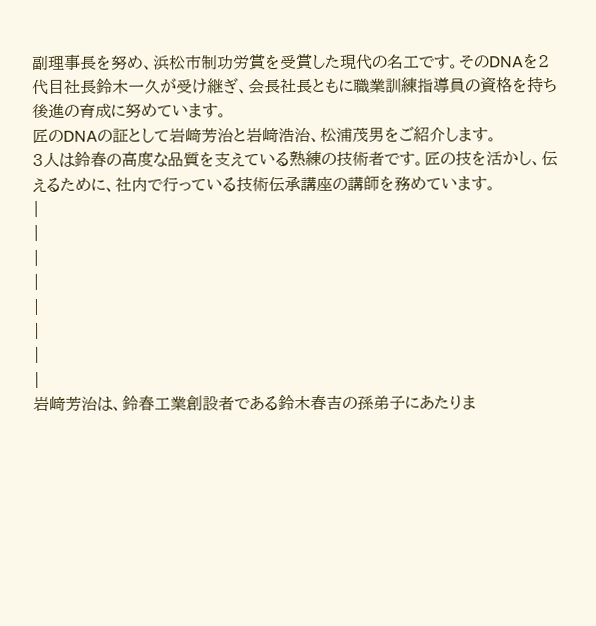副理事長を努め、浜松市制功労賞を受賞した現代の名工です。そのDNAを2代目社長鈴木一久が受け継ぎ、会長社長ともに職業訓練指導員の資格を持ち後進の育成に努めています。
匠のDNAの証として岩﨑芳治と岩﨑浩治、松浦茂男をご紹介します。
3人は鈴春の高度な品質を支えている熟練の技術者です。匠の技を活かし、伝えるために、社内で行っている技術伝承講座の講師を務めています。
|
|
|
|
|
|
|
|
岩﨑芳治は、鈴春工業創設者である鈴木春吉の孫弟子にあたりま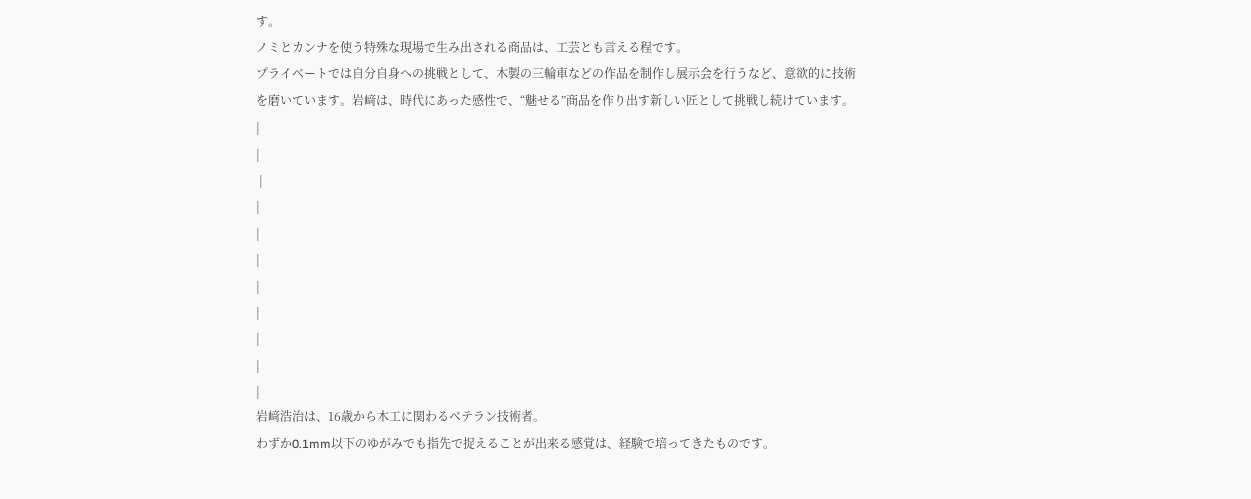す。
ノミとカンナを使う特殊な現場で生み出される商品は、工芸とも言える程です。
プライベートでは自分自身への挑戦として、木製の三輪車などの作品を制作し展示会を行うなど、意欲的に技術を磨いています。岩﨑は、時代にあった感性で、“魅せる”商品を作り出す新しい匠として挑戦し続けています。
|
|
 |
|
|
|
|
|
|
|
|
岩﨑浩治は、16歳から木工に関わるベテラン技術者。
わずか0.1mm以下のゆがみでも指先で捉えることが出来る感覚は、経験で培ってきたものです。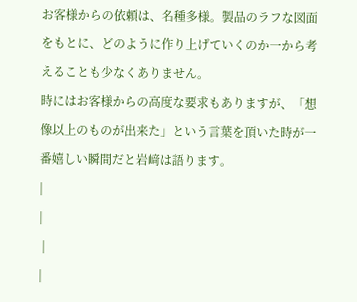お客様からの依頼は、名種多様。製品のラフな図面をもとに、どのように作り上げていくのか一から考えることも少なくありません。
時にはお客様からの高度な要求もありますが、「想像以上のものが出来た」という言葉を頂いた時が一番嬉しい瞬間だと岩﨑は語ります。
|
|
 |
|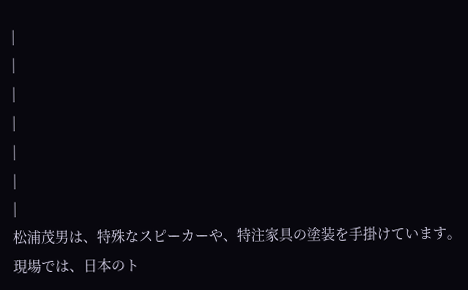|
|
|
|
|
|
|
松浦茂男は、特殊なスピーカーや、特注家具の塗装を手掛けています。
現場では、日本のト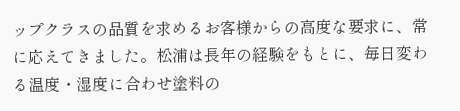ップクラスの品質を求めるお客様からの高度な要求に、常に応えてきました。松浦は長年の経験をもとに、毎日変わる温度・湿度に合わせ塗料の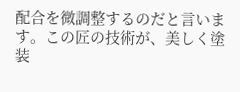配合を微調整するのだと言います。この匠の技術が、美しく塗装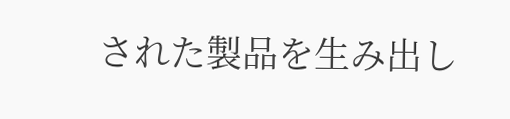された製品を生み出し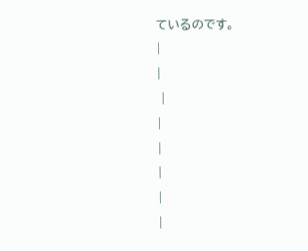ているのです。
|
|
 |
|
|
|
|
|